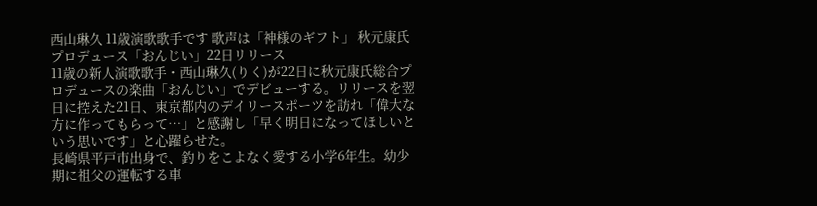西山琳久 11歳演歌歌手です 歌声は「神様のギフト」 秋元康氏プロデュース「おんじい」22日リリース
11歳の新人演歌歌手・西山琳久(りく)が22日に秋元康氏総合プロデュースの楽曲「おんじい」でデビューする。リリースを翌日に控えた21日、東京都内のデイリースポーツを訪れ「偉大な方に作ってもらって…」と感謝し「早く明日になってほしいという思いです」と心躍らせた。
長崎県平戸市出身で、釣りをこよなく愛する小学6年生。幼少期に祖父の運転する車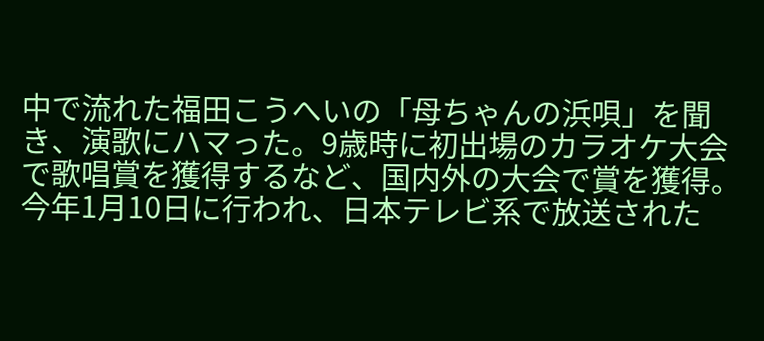中で流れた福田こうへいの「母ちゃんの浜唄」を聞き、演歌にハマった。9歳時に初出場のカラオケ大会で歌唱賞を獲得するなど、国内外の大会で賞を獲得。今年1月10日に行われ、日本テレビ系で放送された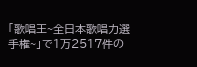「歌唱王~全日本歌唱力選手権~」で1万2517件の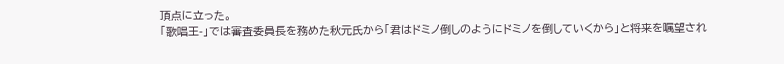頂点に立った。
「歌唱王-」では審査委員長を務めた秋元氏から「君はドミノ倒しのようにドミノを倒していくから」と将来を嘱望され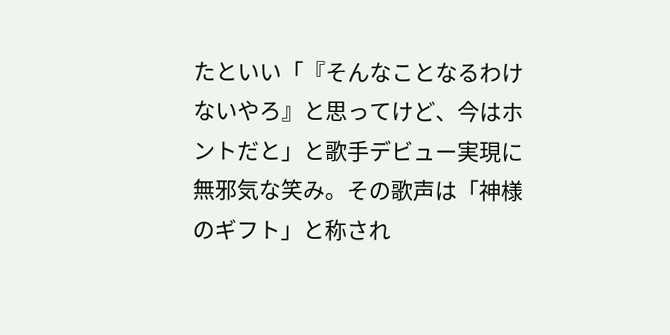たといい「『そんなことなるわけないやろ』と思ってけど、今はホントだと」と歌手デビュー実現に無邪気な笑み。その歌声は「神様のギフト」と称され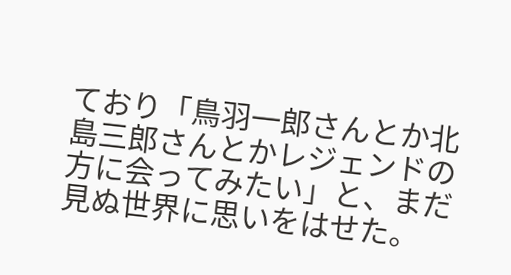ており「鳥羽一郎さんとか北島三郎さんとかレジェンドの方に会ってみたい」と、まだ見ぬ世界に思いをはせた。